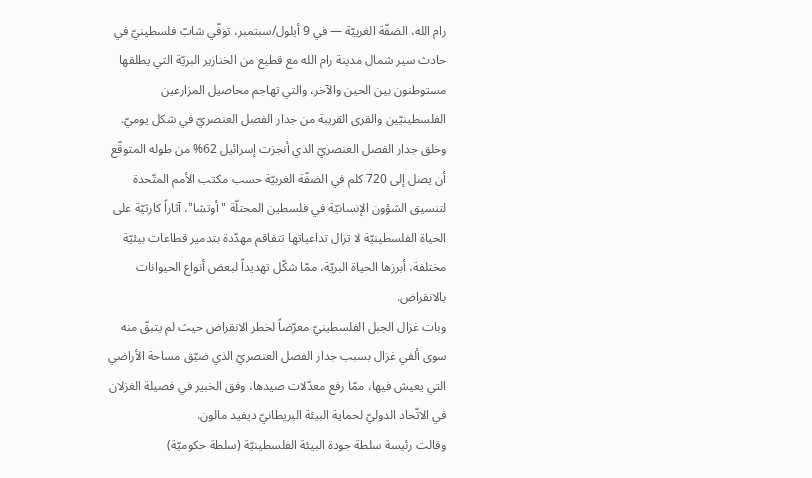رام الله، الضفّة الغربيّة — في 9 أيلول/سبتمبر، توفّي شابّ فلسطينيّ في حادث سير شمال مدينة رام الله مع قطيع من الخنازير البريّة التي يطلقها مستوطنون بين الحين والآخر، والتي تهاجم محاصيل المزارعين الفلسطينيّين والقرى القريبة من جدار الفصل العنصريّ في شكل يوميّ.
وخلق جدار الفصل العنصريّ الذي أنجزت إسرائيل 62% من طوله المتوقّع أن يصل إلى 720 كلم في الضفّة الغربيّة حسب مكتب الأمم المتّحدة لتنسيق الشؤون الإنسانيّة في فلسطين المحتلّة "أوتشا"، آثاراً كارثيّة على الحياة الفلسطينيّة لا تزال تداعياتها تتفاقم مهدّدة بتدمير قطاعات بيئيّة مختلفة، أبرزها الحياة البريّة، ممّا شكّل تهديداً لبعض أنواع الحيوانات بالانقراض.
وبات غزال الجبل الفلسطينيّ معرّضاً لخطر الانقراض حيث لم يتبقّ منه سوى ألفي غزال بسبب جدار الفصل العنصريّ الذي ضيّق مساحة الأراضي التي يعيش فيها، ممّا رفع معدّلات صيدها، وفق الخبير في فصيلة الغزلان في الاتّحاد الدوليّ لحماية البيئة البريطانيّ ديفيد مالون.
وقالت رئيسة سلطة جودة البيئة الفلسطينيّة (سلطة حكوميّة)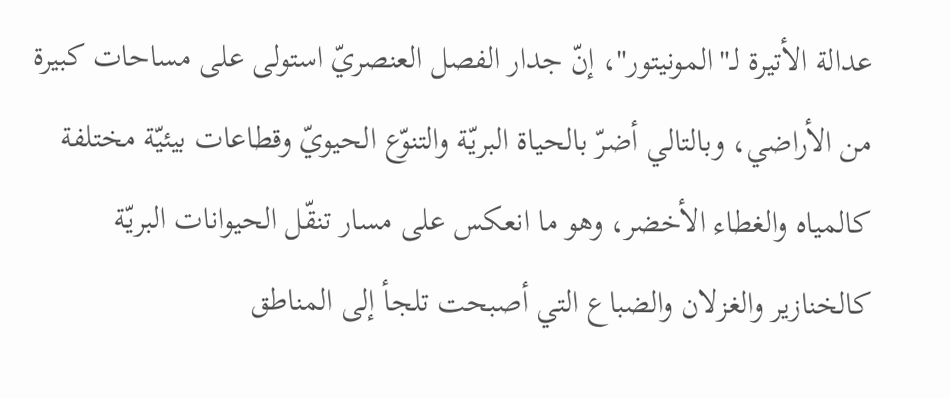عدالة الأتيرة لـ"المونيتور"، إنّ جدار الفصل العنصريّ استولى على مساحات كبيرة من الأراضي، وبالتالي أضرّ بالحياة البريّة والتنوّع الحيويّ وقطاعات بيئيّة مختلفة كالمياه والغطاء الأخضر، وهو ما انعكس على مسار تنقّل الحيوانات البريّة كالخنازير والغزلان والضباع التي أصبحت تلجأ إلى المناطق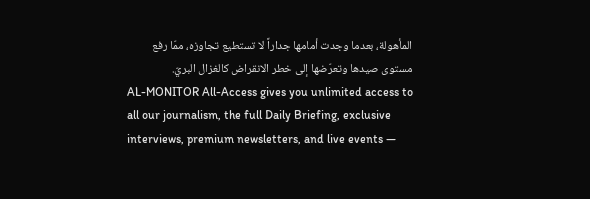المأهولة، بعدما وجدت أمامها جداراً لا تستطيع تجاوزه، ممّا رفع مستوى صيدها وتعرّضها إلى خطر الانقراض كالغزال البريّ.
AL-MONITOR All-Access gives you unlimited access to all our journalism, the full Daily Briefing, exclusive interviews, premium newsletters, and live events —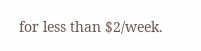for less than $2/week.